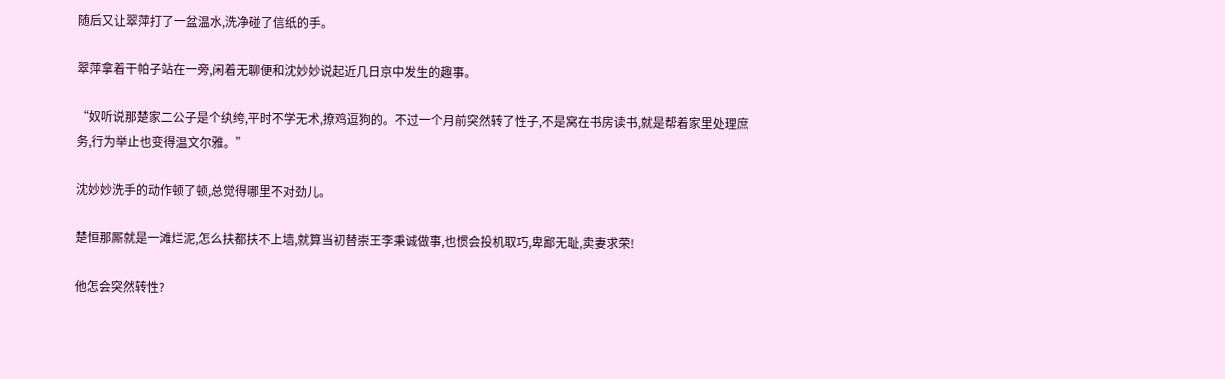随后又让翠萍打了一盆温水,洗净碰了信纸的手。

翠萍拿着干帕子站在一旁,闲着无聊便和沈妙妙说起近几日京中发生的趣事。

“奴听说那楚家二公子是个纨绔,平时不学无术,撩鸡逗狗的。不过一个月前突然转了性子,不是窝在书房读书,就是帮着家里处理庶务,行为举止也变得温文尔雅。”

沈妙妙洗手的动作顿了顿,总觉得哪里不对劲儿。

楚恒那厮就是一滩烂泥,怎么扶都扶不上墙,就算当初替崇王李秉诚做事,也惯会投机取巧,卑鄙无耻,卖妻求荣!

他怎会突然转性?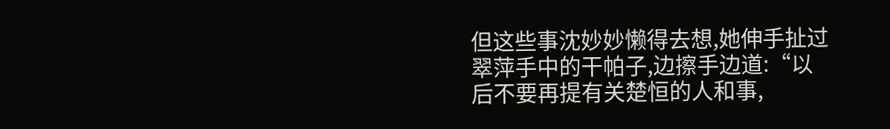但这些事沈妙妙懒得去想,她伸手扯过翠萍手中的干帕子,边擦手边道:“以后不要再提有关楚恒的人和事,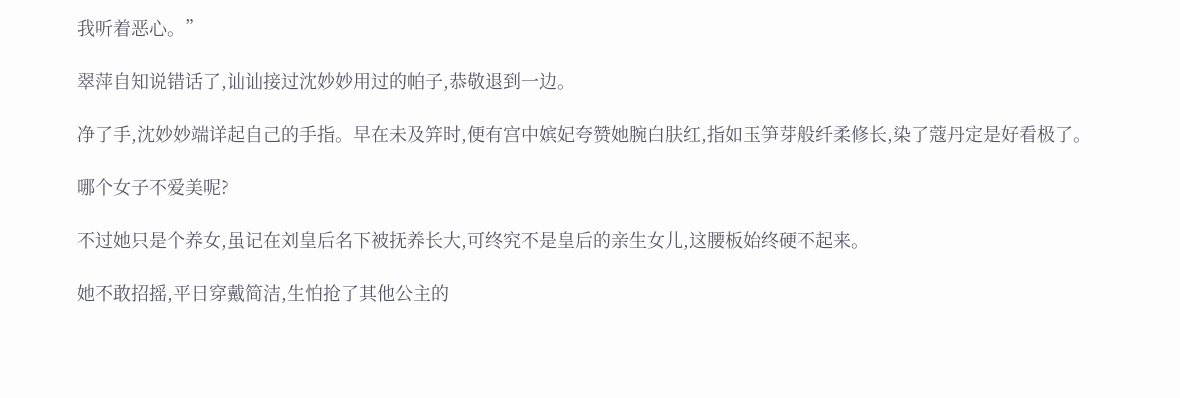我听着恶心。”

翠萍自知说错话了,讪讪接过沈妙妙用过的帕子,恭敬退到一边。

净了手,沈妙妙端详起自己的手指。早在未及笄时,便有宫中嫔妃夸赞她腕白肤红,指如玉笋芽般纤柔修长,染了蔻丹定是好看极了。

哪个女子不爱美呢?

不过她只是个养女,虽记在刘皇后名下被抚养长大,可终究不是皇后的亲生女儿,这腰板始终硬不起来。

她不敢招摇,平日穿戴简洁,生怕抢了其他公主的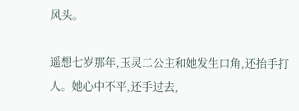风头。

遥想七岁那年,玉灵二公主和她发生口角,还抬手打人。她心中不平,还手过去,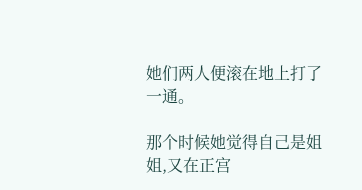她们两人便滚在地上打了一通。

那个时候她觉得自己是姐姐,又在正宫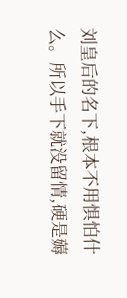刘皇后的名下,根本不用惧怕什么。所以手下就没留情,硬是薅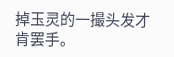掉玉灵的一撮头发才肯罢手。